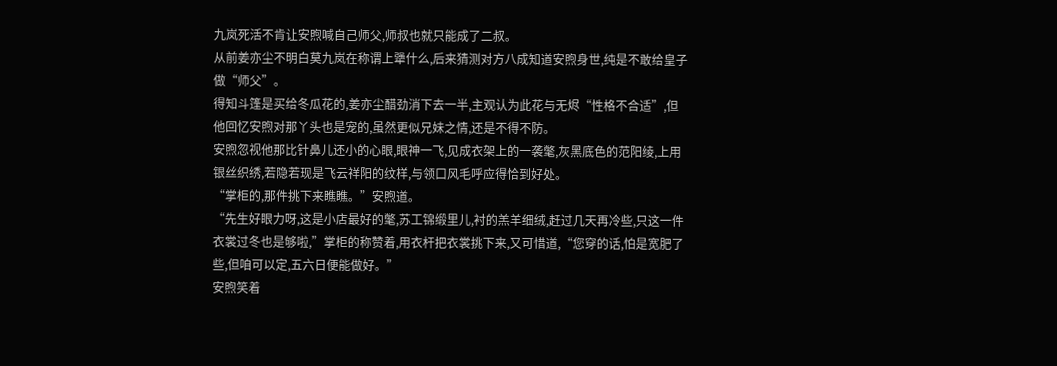九岚死活不肯让安煦喊自己师父,师叔也就只能成了二叔。
从前姜亦尘不明白莫九岚在称谓上犟什么,后来猜测对方八成知道安煦身世,纯是不敢给皇子做“师父”。
得知斗篷是买给冬瓜花的,姜亦尘醋劲消下去一半,主观认为此花与无烬“性格不合适”,但他回忆安煦对那丫头也是宠的,虽然更似兄妹之情,还是不得不防。
安煦忽视他那比针鼻儿还小的心眼,眼神一飞,见成衣架上的一袭氅,灰黑底色的范阳绫,上用银丝织绣,若隐若现是飞云祥阳的纹样,与领口风毛呼应得恰到好处。
“掌柜的,那件挑下来瞧瞧。”安煦道。
“先生好眼力呀,这是小店最好的氅,苏工锦缎里儿,衬的羔羊细绒,赶过几天再冷些,只这一件衣裳过冬也是够啦,”掌柜的称赞着,用衣杆把衣裳挑下来,又可惜道,“您穿的话,怕是宽肥了些,但咱可以定,五六日便能做好。”
安煦笑着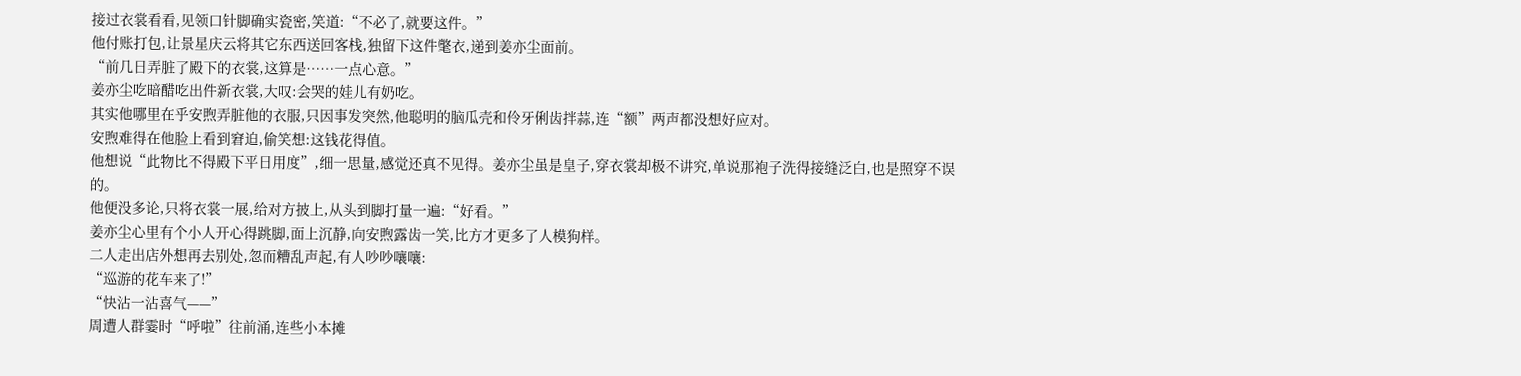接过衣裳看看,见领口针脚确实瓷密,笑道:“不必了,就要这件。”
他付账打包,让景星庆云将其它东西送回客栈,独留下这件氅衣,递到姜亦尘面前。
“前几日弄脏了殿下的衣裳,这算是……一点心意。”
姜亦尘吃暗醋吃出件新衣裳,大叹:会哭的娃儿有奶吃。
其实他哪里在乎安煦弄脏他的衣服,只因事发突然,他聪明的脑瓜壳和伶牙俐齿拌蒜,连“额”两声都没想好应对。
安煦难得在他脸上看到窘迫,偷笑想:这钱花得值。
他想说“此物比不得殿下平日用度”,细一思量,感觉还真不见得。姜亦尘虽是皇子,穿衣裳却极不讲究,单说那袍子洗得接缝泛白,也是照穿不误的。
他便没多论,只将衣裳一展,给对方披上,从头到脚打量一遍:“好看。”
姜亦尘心里有个小人开心得跳脚,面上沉静,向安煦露齿一笑,比方才更多了人模狗样。
二人走出店外想再去别处,忽而糟乱声起,有人吵吵嚷嚷:
“巡游的花车来了!”
“快沾一沾喜气——”
周遭人群霎时“呼啦”往前涌,连些小本摊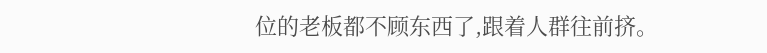位的老板都不顾东西了,跟着人群往前挤。